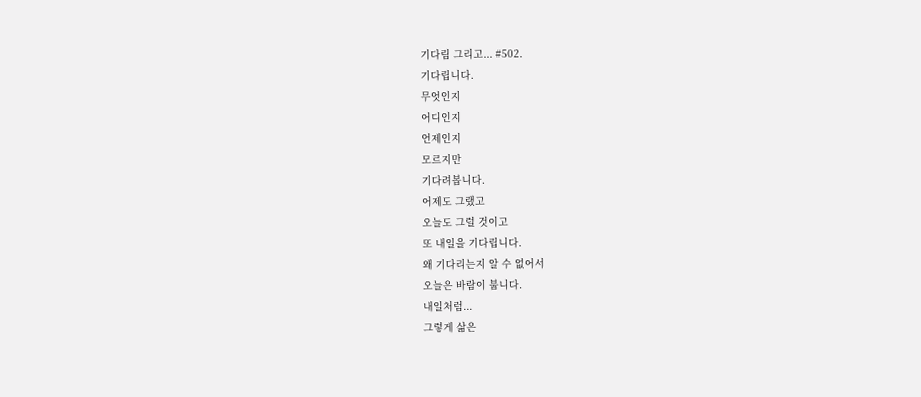기다림 그리고... #502.
기다립니다.
무엇인지
어디인지
언제인지
모르지만
기다려봅니다.
어제도 그랬고
오늘도 그럴 것이고
또 내일을 기다립니다.
왜 기다리는지 알 수 없어서
오늘은 바람이 붑니다.
내일처럼...
그렇게 삶은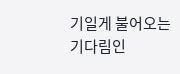기일게 불어오는
기다림인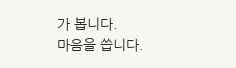가 봅니다.
마음을 씁니다.